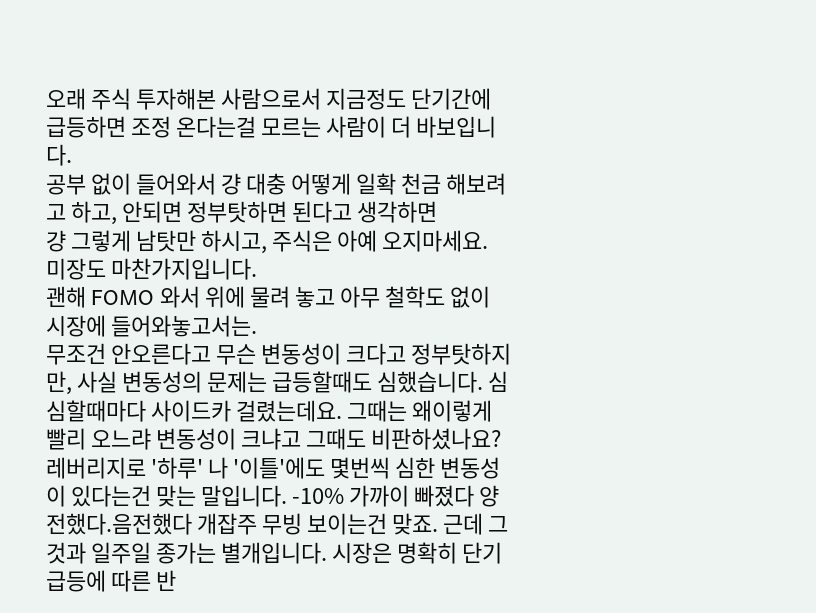오래 주식 투자해본 사람으로서 지금정도 단기간에 급등하면 조정 온다는걸 모르는 사람이 더 바보입니다.
공부 없이 들어와서 걍 대충 어떻게 일확 천금 해보려고 하고, 안되면 정부탓하면 된다고 생각하면
걍 그렇게 남탓만 하시고, 주식은 아예 오지마세요. 미장도 마찬가지입니다.
괜해 FOMO 와서 위에 물려 놓고 아무 철학도 없이 시장에 들어와놓고서는.
무조건 안오른다고 무슨 변동성이 크다고 정부탓하지만, 사실 변동성의 문제는 급등할때도 심했습니다. 심심할때마다 사이드카 걸렸는데요. 그때는 왜이렇게 빨리 오느랴 변동성이 크냐고 그때도 비판하셨나요?
레버리지로 '하루' 나 '이틀'에도 몇번씩 심한 변동성이 있다는건 맞는 말입니다. -10% 가까이 빠졌다 양전했다.음전했다 개잡주 무빙 보이는건 맞죠. 근데 그것과 일주일 종가는 별개입니다. 시장은 명확히 단기 급등에 따른 반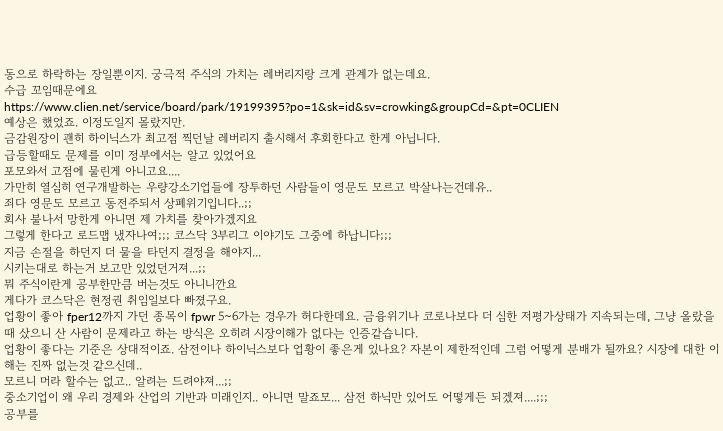동으로 하락하는 장일뿐이지. 궁극적 주식의 가치는 레버리지랑 크게 관계가 없는데요.
수급 꼬임때문에요
https://www.clien.net/service/board/park/19199395?po=1&sk=id&sv=crowking&groupCd=&pt=0CLIEN
예상은 했었죠. 이정도일지 몰랐지만.
금감원장이 괜히 하이닉스가 최고점 찍던날 레버리지 출시해서 후회한다고 한게 아닙니다.
급등할때도 문제를 이미 정부에서는 알고 있었어요
포모와서 고점에 물린게 아니고요....
가만히 열심히 연구개발하는 우량강소기업들에 장투하던 사람들이 영문도 모르고 박살나는건데유..
죄다 영문도 모르고 동전주되서 상폐위기입니다..;;
회사 불나서 망한게 아니면 제 가치를 찾아가겠지요
그렇게 한다고 로드맵 냈자나여;;; 코스닥 3부리그 이야기도 그중에 하납니다;;;
지금 손절을 하던지 더 물을 타던지 결정을 해야지...
시키는대로 하는거 보고만 있었던거져...;;
뭐 주식이란게 공부한만큼 버는것도 아니니깐요
게다가 코스닥은 현정권 취임일보다 빠졌구요.
업황이 좋아 fper12까지 가던 종목이 fpwr 5~6가는 경우가 허다한데요. 금융위기나 코로나보다 더 심한 저평가상태가 지속되는데, 그냥 올랐을 때 샀으니 산 사람이 문제라고 하는 방식은 오히려 시장이해가 없다는 인증같습니다.
업황이 좋다는 기준은 상대적이죠. 삼전이나 하이닉스보다 업황이 좋은게 있나요? 자본이 제한적인데 그럼 어떻게 분배가 될까요? 시장에 대한 이해는 진짜 없는것 같으신데..
모르니 머라 할수는 없고.. 알려는 드려야져...;;
중소기업이 왜 우리 경제와 산업의 기반과 미래인지.. 아니면 말죠모... 삼전 하닉만 있어도 어떻게든 되겠져....;;;
공부를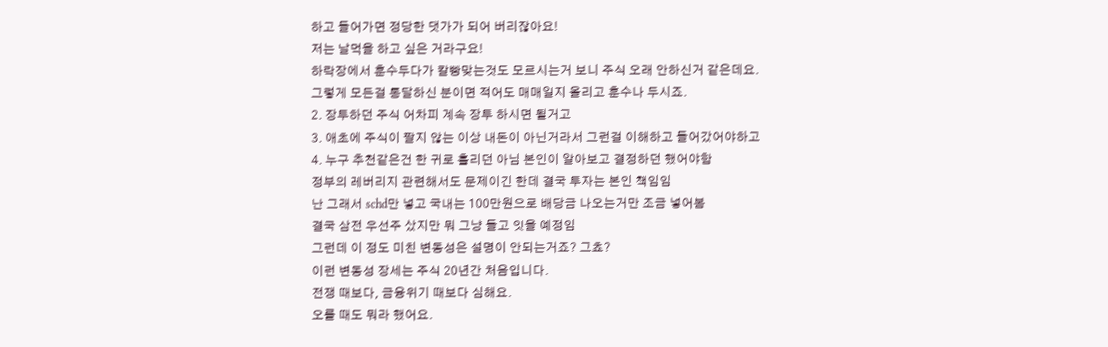하고 들어가면 정당한 댓가가 되어 버리잖아요!
저는 날먹을 하고 싶은 거라구요!
하락장에서 훈수두다가 칼빵맞는것도 모르시는거 보니 주식 오래 안하신거 같은데요.
그렇게 모든걸 통달하신 분이면 적어도 매매일지 올리고 훈수나 두시죠.
2. 장투하던 주식 어차피 계속 장투 하시면 될거고
3. 애초에 주식이 팔지 않는 이상 내돈이 아닌거라서 그런걸 이해하고 들어갔어야하고
4. 누구 추천같은건 한 귀로 흘리던 아님 본인이 알아보고 결정하던 했어야함
정부의 레버리지 관련해서도 문제이긴 한데 결국 투자는 본인 책임임
난 그래서 schd만 넣고 국내는 100만원으로 배당금 나오는거만 조금 넣어봄
결국 삼전 우선주 샀지만 뭐 그냥 들고 잇을 예정임
그런데 이 정도 미친 변동성은 설명이 안되는거죠? 그쵸?
이런 변동성 장세는 주식 20년간 처음입니다.
전쟁 때보다, 금융위기 때보다 심해요.
오를 때도 뭐라 했어요.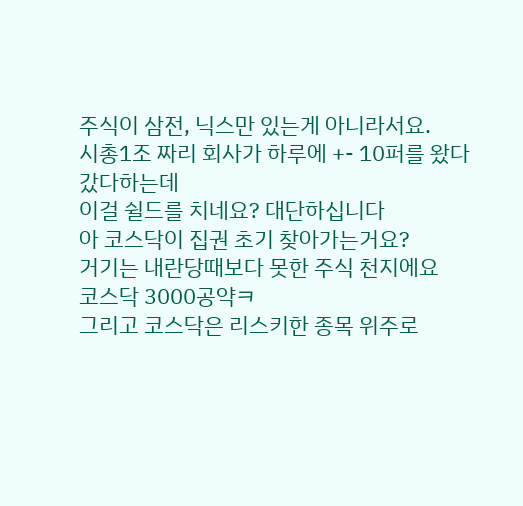주식이 삼전, 닉스만 있는게 아니라서요.
시총1조 짜리 회사가 하루에 +- 10퍼를 왔다갔다하는데
이걸 쉴드를 치네요? 대단하십니다
아 코스닥이 집권 초기 찾아가는거요?
거기는 내란당때보다 못한 주식 천지에요
코스닥 3000공약ㅋ
그리고 코스닥은 리스키한 종목 위주로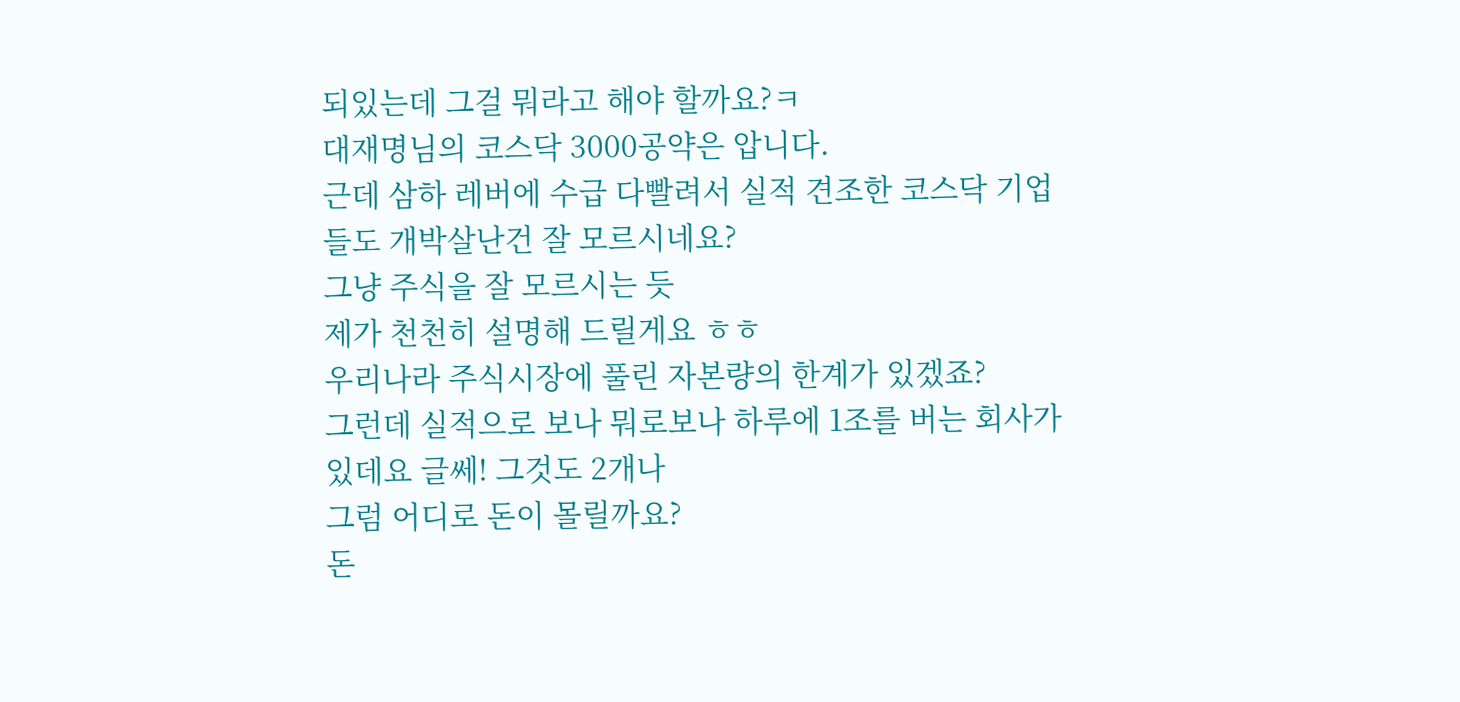되있는데 그걸 뭐라고 해야 할까요?ㅋ
대재명님의 코스닥 3000공약은 압니다.
근데 삼하 레버에 수급 다빨려서 실적 견조한 코스닥 기업들도 개박살난건 잘 모르시네요?
그냥 주식을 잘 모르시는 듯
제가 천천히 설명해 드릴게요 ㅎㅎ
우리나라 주식시장에 풀린 자본량의 한계가 있겠죠?
그런데 실적으로 보나 뭐로보나 하루에 1조를 버는 회사가 있데요 글쎄! 그것도 2개나
그럼 어디로 돈이 몰릴까요?
돈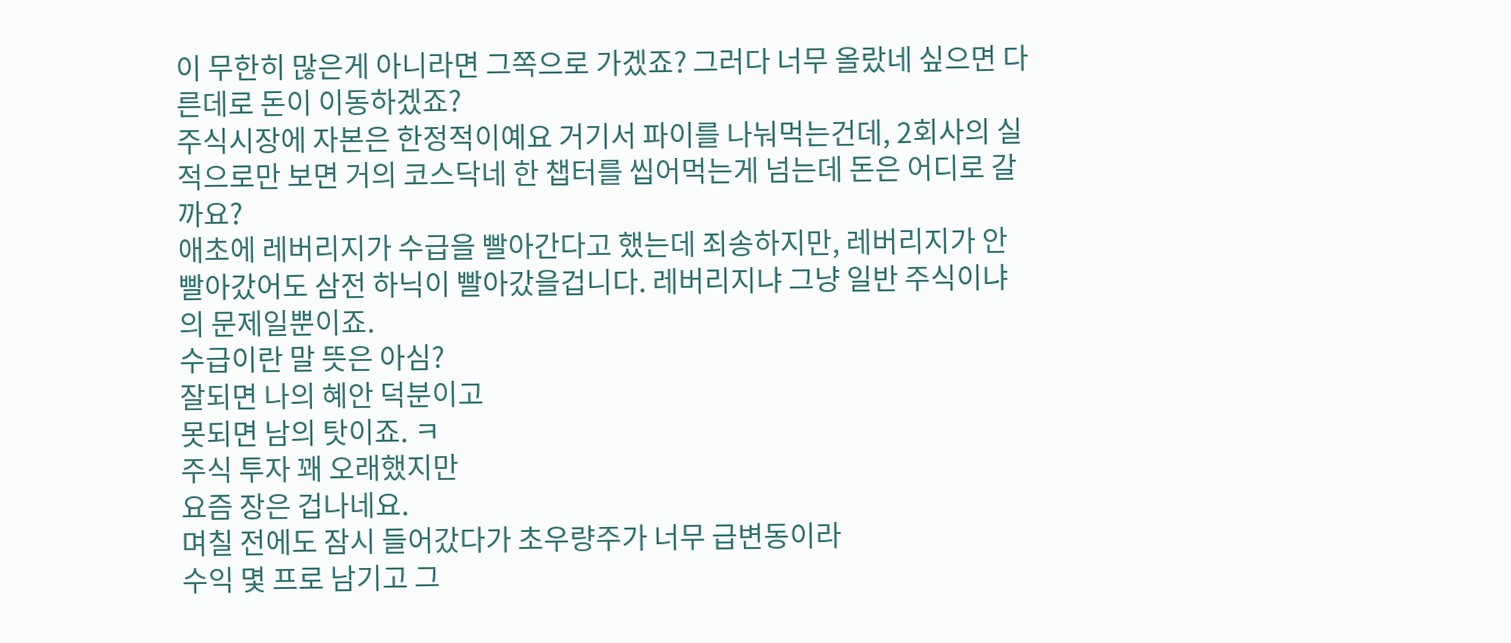이 무한히 많은게 아니라면 그쪽으로 가겠죠? 그러다 너무 올랐네 싶으면 다른데로 돈이 이동하겠죠?
주식시장에 자본은 한정적이예요 거기서 파이를 나눠먹는건데, 2회사의 실적으로만 보면 거의 코스닥네 한 챕터를 씹어먹는게 넘는데 돈은 어디로 갈까요?
애초에 레버리지가 수급을 빨아간다고 했는데 죄송하지만, 레버리지가 안빨아갔어도 삼전 하닉이 빨아갔을겁니다. 레버리지냐 그냥 일반 주식이냐의 문제일뿐이죠.
수급이란 말 뜻은 아심?
잘되면 나의 혜안 덕분이고
못되면 남의 탓이죠. ㅋ
주식 투자 꽤 오래했지만
요즘 장은 겁나네요.
며칠 전에도 잠시 들어갔다가 초우량주가 너무 급변동이라
수익 몇 프로 남기고 그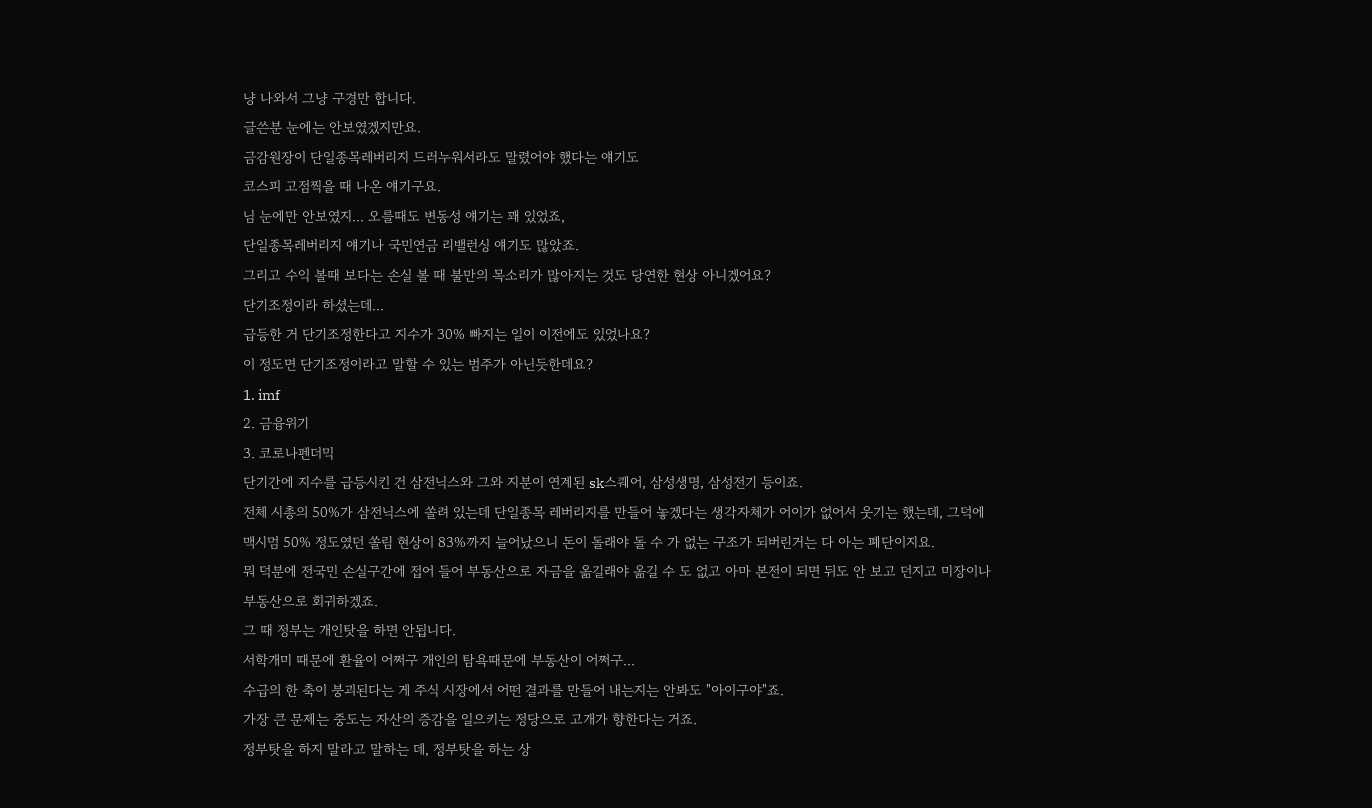냥 나와서 그냥 구경만 합니다.
글쓴분 눈에는 안보였겠지만요.
금감원장이 단일종목레버리지 드러누워서라도 말렸어야 했다는 얘기도
코스피 고점찍을 때 나온 얘기구요.
님 눈에만 안보였지... 오를때도 변동성 얘기는 꽤 있었죠,
단일종목레버리지 얘기나 국민연금 리밸런싱 얘기도 많았죠.
그리고 수익 볼때 보다는 손실 볼 때 불만의 목소리가 많아지는 것도 당연한 현상 아니겠어요?
단기조정이라 하셨는데...
급등한 거 단기조정한다고 지수가 30% 빠지는 일이 이전에도 있었나요?
이 정도면 단기조정이라고 말할 수 있는 범주가 아닌듯한데요?
1. imf
2. 금융위기
3. 코로나펜더믹
단기간에 지수를 급등시킨 건 삼전닉스와 그와 지분이 연계된 sk스퀘어, 삼성생명, 삼성전기 등이죠.
전체 시총의 50%가 삼전닉스에 쏠려 있는데 단일종목 레버리지를 만들어 놓겠다는 생각자체가 어이가 없어서 웃기는 했는데, 그덕에 맥시멈 50% 정도였던 쏠림 현상이 83%까지 늘어났으니 돈이 돌래야 돌 수 가 없는 구조가 되버린거는 다 아는 폐단이지요.
뭐 덕분에 전국민 손실구간에 접어 들어 부동산으로 자금을 옮길래야 옮길 수 도 없고 아마 본전이 되면 뒤도 안 보고 던지고 미장이나 부동산으로 회귀하겠죠.
그 때 정부는 개인탓을 하면 안됩니다.
서학개미 때문에 환율이 어쩌구 개인의 탐욕때문에 부동산이 어쩌구...
수급의 한 축이 붕괴된다는 게 주식 시장에서 어떤 결과를 만들어 내는지는 안봐도 "아이구야"죠.
가장 큰 문제는 중도는 자산의 증감을 일으키는 정당으로 고개가 향한다는 거죠.
정부탓을 하지 말라고 말하는 데, 정부탓을 하는 상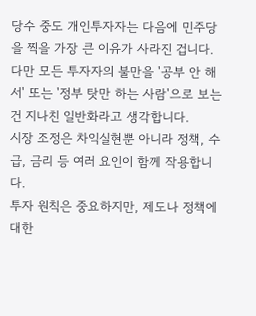당수 중도 개인투자자는 다음에 민주당을 찍을 가장 큰 이유가 사라진 겁니다.
다만 모든 투자자의 불만을 '공부 안 해서' 또는 '정부 탓만 하는 사람'으로 보는 건 지나친 일반화라고 생각합니다.
시장 조정은 차익실현뿐 아니라 정책, 수급, 금리 등 여러 요인이 함께 작용합니다.
투자 원칙은 중요하지만, 제도나 정책에 대한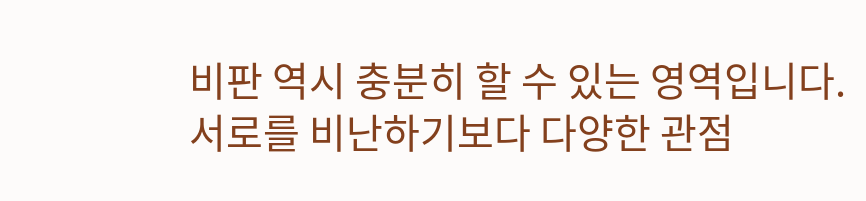비판 역시 충분히 할 수 있는 영역입니다.
서로를 비난하기보다 다양한 관점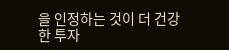을 인정하는 것이 더 건강한 투자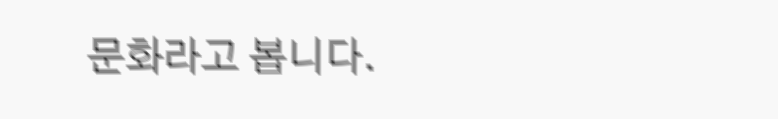문화라고 봅니다.